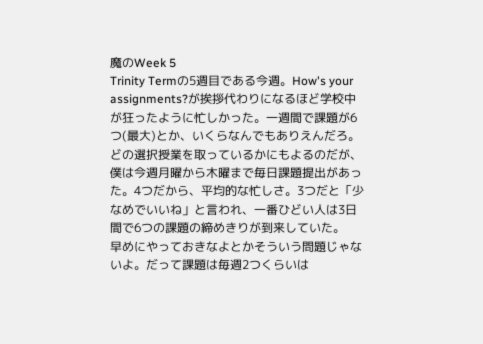魔のWeek 5
Trinity Termの5週目である今週。How's your assignments?が挨拶代わりになるほど学校中が狂ったように忙しかった。一週間で課題が6つ(最大)とか、いくらなんでもありえんだろ。
どの選択授業を取っているかにもよるのだが、僕は今週月曜から木曜まで毎日課題提出があった。4つだから、平均的な忙しさ。3つだと「少なめでいいね」と言われ、一番ひどい人は3日間で6つの課題の締めきりが到来していた。
早めにやっておきなよとかそういう問題じゃないよ。だって課題は毎週2つくらいは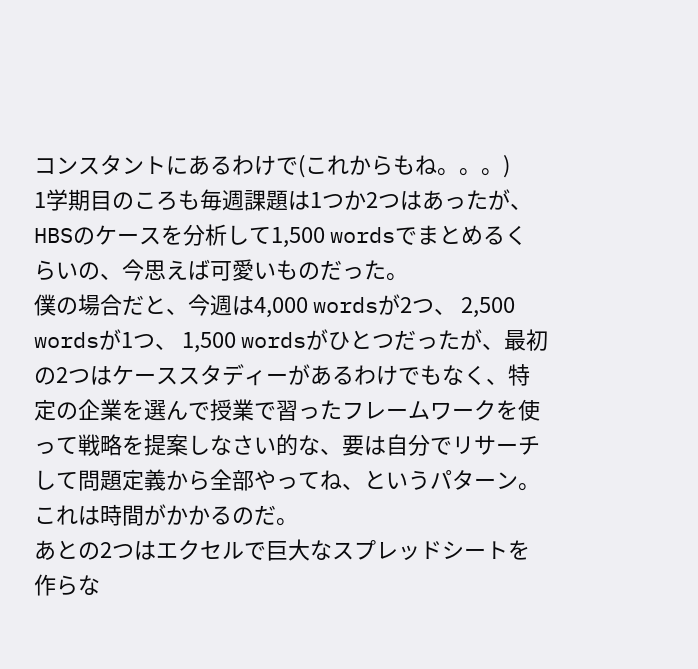コンスタントにあるわけで(これからもね。。。)
1学期目のころも毎週課題は1つか2つはあったが、HBSのケースを分析して1,500 wordsでまとめるくらいの、今思えば可愛いものだった。
僕の場合だと、今週は4,000 wordsが2つ、 2,500 wordsが1つ、 1,500 wordsがひとつだったが、最初の2つはケーススタディーがあるわけでもなく、特定の企業を選んで授業で習ったフレームワークを使って戦略を提案しなさい的な、要は自分でリサーチして問題定義から全部やってね、というパターン。これは時間がかかるのだ。
あとの2つはエクセルで巨大なスプレッドシートを作らな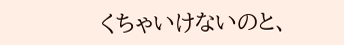くちゃいけないのと、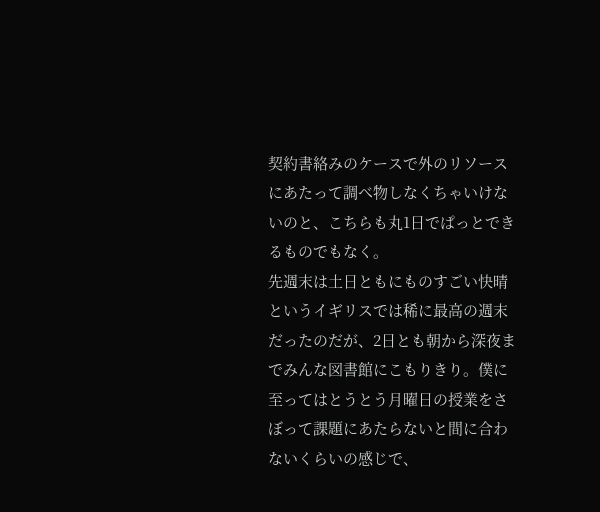契約書絡みのケースで外のリソースにあたって調べ物しなくちゃいけないのと、こちらも丸1日でぱっとできるものでもなく。
先週末は土日ともにものすごい快晴というイギリスでは稀に最高の週末だったのだが、2日とも朝から深夜までみんな図書館にこもりきり。僕に至ってはとうとう月曜日の授業をさぼって課題にあたらないと間に合わないくらいの感じで、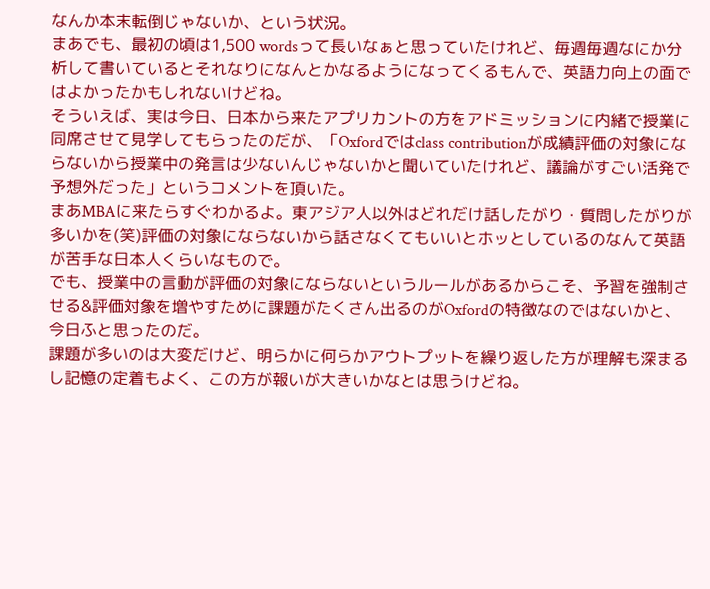なんか本末転倒じゃないか、という状況。
まあでも、最初の頃は1,500 wordsって長いなぁと思っていたけれど、毎週毎週なにか分析して書いているとそれなりになんとかなるようになってくるもんで、英語力向上の面ではよかったかもしれないけどね。
そういえば、実は今日、日本から来たアプリカントの方をアドミッションに内緒で授業に同席させて見学してもらったのだが、「Oxfordではclass contributionが成績評価の対象にならないから授業中の発言は少ないんじゃないかと聞いていたけれど、議論がすごい活発で予想外だった」というコメントを頂いた。
まあMBAに来たらすぐわかるよ。東アジア人以外はどれだけ話したがり・質問したがりが多いかを(笑)評価の対象にならないから話さなくてもいいとホッとしているのなんて英語が苦手な日本人くらいなもので。
でも、授業中の言動が評価の対象にならないというルールがあるからこそ、予習を強制させる&評価対象を増やすために課題がたくさん出るのがOxfordの特徴なのではないかと、今日ふと思ったのだ。
課題が多いのは大変だけど、明らかに何らかアウトプットを繰り返した方が理解も深まるし記憶の定着もよく、この方が報いが大きいかなとは思うけどね。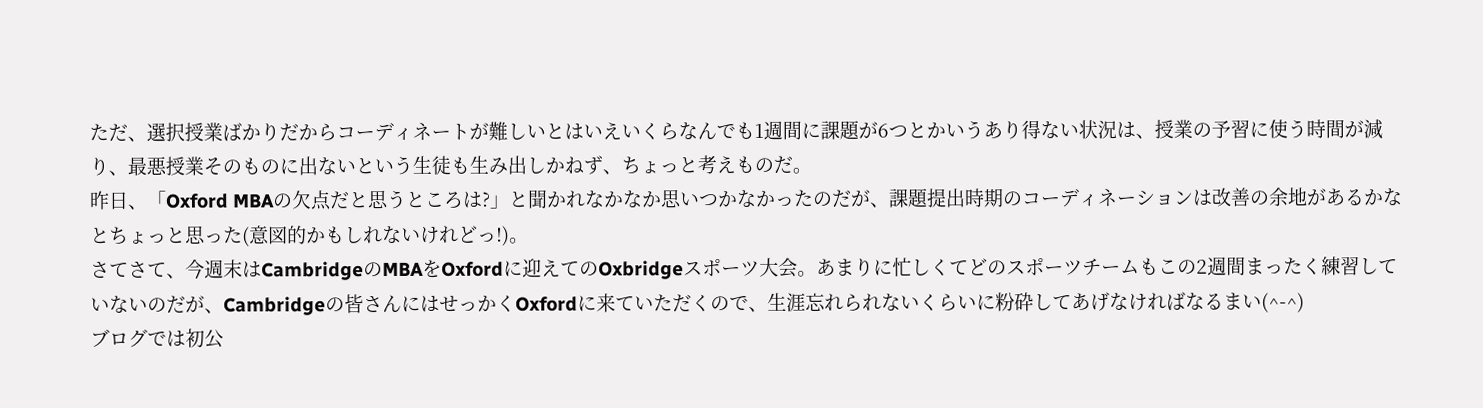ただ、選択授業ばかりだからコーディネートが難しいとはいえいくらなんでも1週間に課題が6つとかいうあり得ない状況は、授業の予習に使う時間が減り、最悪授業そのものに出ないという生徒も生み出しかねず、ちょっと考えものだ。
昨日、「Oxford MBAの欠点だと思うところは?」と聞かれなかなか思いつかなかったのだが、課題提出時期のコーディネーションは改善の余地があるかなとちょっと思った(意図的かもしれないけれどっ!)。
さてさて、今週末はCambridgeのMBAをOxfordに迎えてのOxbridgeスポーツ大会。あまりに忙しくてどのスポーツチームもこの2週間まったく練習していないのだが、Cambridgeの皆さんにはせっかくOxfordに来ていただくので、生涯忘れられないくらいに粉砕してあげなければなるまい(^-^)
ブログでは初公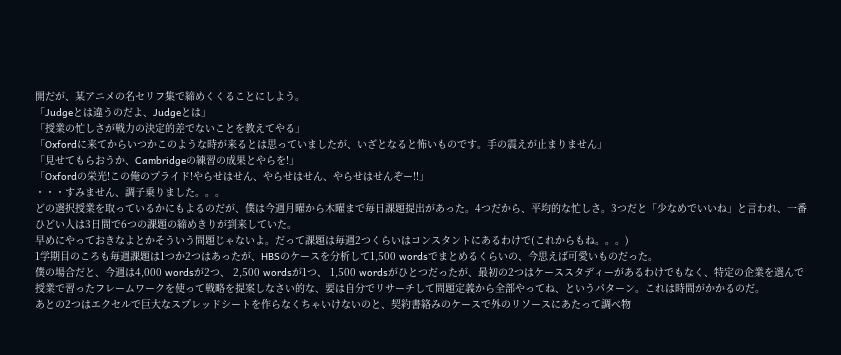開だが、某アニメの名セリフ集で締めくくることにしよう。
「Judgeとは違うのだよ、Judgeとは」
「授業の忙しさが戦力の決定的差でないことを教えてやる」
「Oxfordに来てからいつかこのような時が来るとは思っていましたが、いざとなると怖いものです。手の震えが止まりません」
「見せてもらおうか、Cambridgeの練習の成果とやらを!」
「Oxfordの栄光!この俺のプライド!やらせはせん、やらせはせん、やらせはせんぞー!!」
・・・すみません、調子乗りました。。。
どの選択授業を取っているかにもよるのだが、僕は今週月曜から木曜まで毎日課題提出があった。4つだから、平均的な忙しさ。3つだと「少なめでいいね」と言われ、一番ひどい人は3日間で6つの課題の締めきりが到来していた。
早めにやっておきなよとかそういう問題じゃないよ。だって課題は毎週2つくらいはコンスタントにあるわけで(これからもね。。。)
1学期目のころも毎週課題は1つか2つはあったが、HBSのケースを分析して1,500 wordsでまとめるくらいの、今思えば可愛いものだった。
僕の場合だと、今週は4,000 wordsが2つ、 2,500 wordsが1つ、 1,500 wordsがひとつだったが、最初の2つはケーススタディーがあるわけでもなく、特定の企業を選んで授業で習ったフレームワークを使って戦略を提案しなさい的な、要は自分でリサーチして問題定義から全部やってね、というパターン。これは時間がかかるのだ。
あとの2つはエクセルで巨大なスプレッドシートを作らなくちゃいけないのと、契約書絡みのケースで外のリソースにあたって調べ物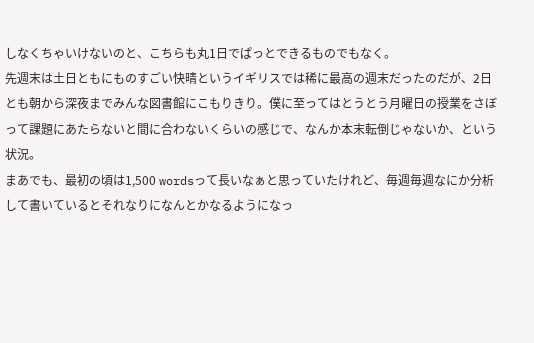しなくちゃいけないのと、こちらも丸1日でぱっとできるものでもなく。
先週末は土日ともにものすごい快晴というイギリスでは稀に最高の週末だったのだが、2日とも朝から深夜までみんな図書館にこもりきり。僕に至ってはとうとう月曜日の授業をさぼって課題にあたらないと間に合わないくらいの感じで、なんか本末転倒じゃないか、という状況。
まあでも、最初の頃は1,500 wordsって長いなぁと思っていたけれど、毎週毎週なにか分析して書いているとそれなりになんとかなるようになっ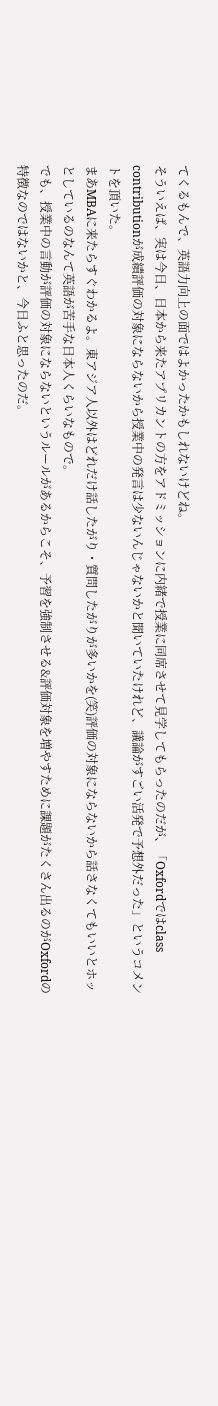てくるもんで、英語力向上の面ではよかったかもしれないけどね。
そういえば、実は今日、日本から来たアプリカントの方をアドミッションに内緒で授業に同席させて見学してもらったのだが、「Oxfordではclass contributionが成績評価の対象にならないから授業中の発言は少ないんじゃないかと聞いていたけれど、議論がすごい活発で予想外だった」というコメントを頂いた。
まあMBAに来たらすぐわかるよ。東アジア人以外はどれだけ話したがり・質問したがりが多いかを(笑)評価の対象にならないから話さなくてもいいとホッとしているのなんて英語が苦手な日本人くらいなもので。
でも、授業中の言動が評価の対象にならないというルールがあるからこそ、予習を強制させる&評価対象を増やすために課題がたくさん出るのがOxfordの特徴なのではないかと、今日ふと思ったのだ。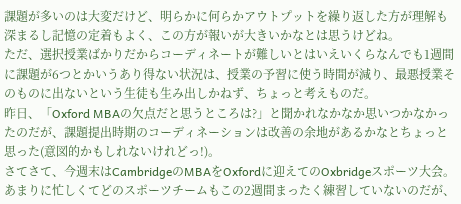課題が多いのは大変だけど、明らかに何らかアウトプットを繰り返した方が理解も深まるし記憶の定着もよく、この方が報いが大きいかなとは思うけどね。
ただ、選択授業ばかりだからコーディネートが難しいとはいえいくらなんでも1週間に課題が6つとかいうあり得ない状況は、授業の予習に使う時間が減り、最悪授業そのものに出ないという生徒も生み出しかねず、ちょっと考えものだ。
昨日、「Oxford MBAの欠点だと思うところは?」と聞かれなかなか思いつかなかったのだが、課題提出時期のコーディネーションは改善の余地があるかなとちょっと思った(意図的かもしれないけれどっ!)。
さてさて、今週末はCambridgeのMBAをOxfordに迎えてのOxbridgeスポーツ大会。あまりに忙しくてどのスポーツチームもこの2週間まったく練習していないのだが、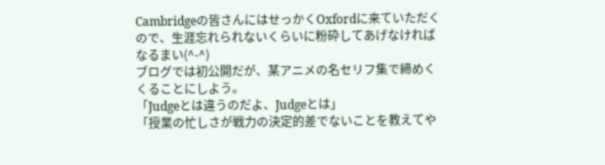Cambridgeの皆さんにはせっかくOxfordに来ていただくので、生涯忘れられないくらいに粉砕してあげなければなるまい(^-^)
ブログでは初公開だが、某アニメの名セリフ集で締めくくることにしよう。
「Judgeとは違うのだよ、Judgeとは」
「授業の忙しさが戦力の決定的差でないことを教えてや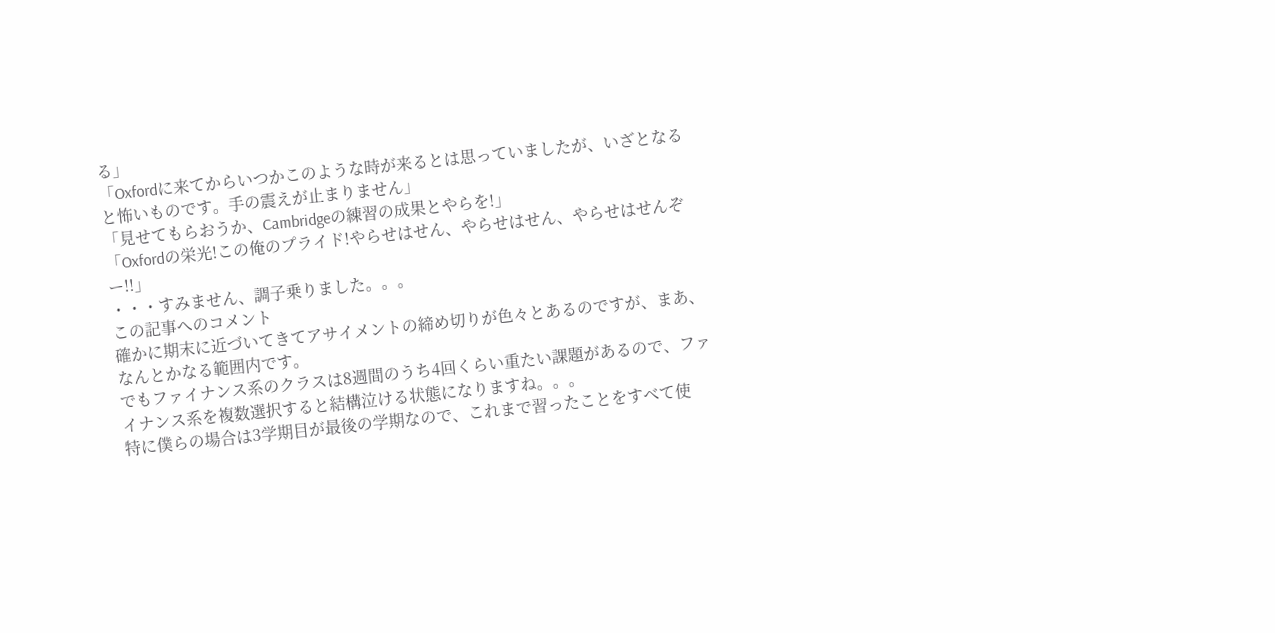る」
「Oxfordに来てからいつかこのような時が来るとは思っていましたが、いざとなると怖いものです。手の震えが止まりません」
「見せてもらおうか、Cambridgeの練習の成果とやらを!」
「Oxfordの栄光!この俺のプライド!やらせはせん、やらせはせん、やらせはせんぞー!!」
・・・すみません、調子乗りました。。。
この記事へのコメント
確かに期末に近づいてきてアサイメントの締め切りが色々とあるのですが、まあ、なんとかなる範囲内です。
でもファイナンス系のクラスは8週間のうち4回くらい重たい課題があるので、ファイナンス系を複数選択すると結構泣ける状態になりますね。。。
特に僕らの場合は3学期目が最後の学期なので、これまで習ったことをすべて使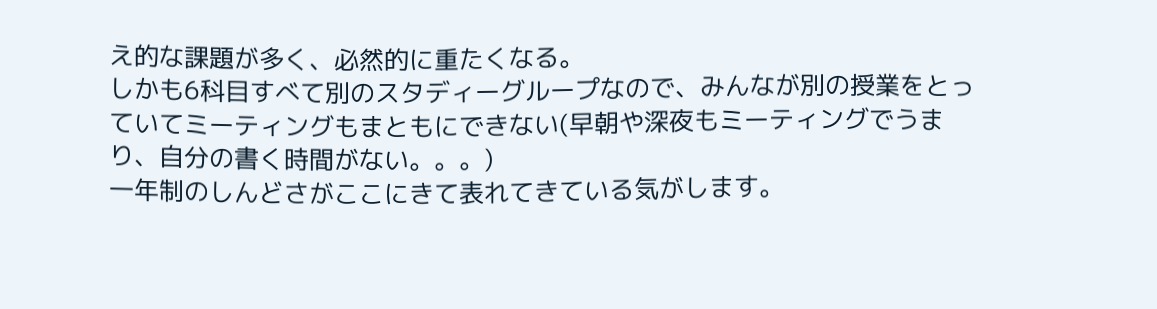え的な課題が多く、必然的に重たくなる。
しかも6科目すべて別のスタディーグループなので、みんなが別の授業をとっていてミーティングもまともにできない(早朝や深夜もミーティングでうまり、自分の書く時間がない。。。)
一年制のしんどさがここにきて表れてきている気がします。